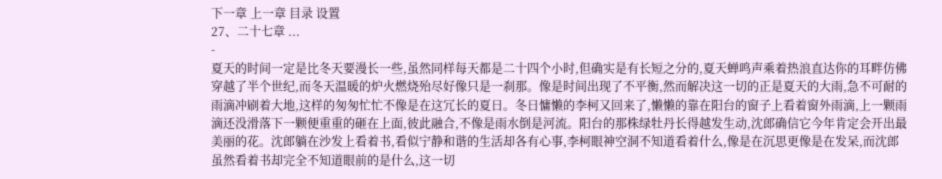下一章 上一章 目录 设置
27、二十七章 ...
-
夏天的时间一定是比冬天要漫长一些,虽然同样每天都是二十四个小时,但确实是有长短之分的,夏天蝉鸣声乘着热浪直达你的耳畔仿佛穿越了半个世纪,而冬天温暖的炉火燃烧殆尽好像只是一刹那。像是时间出现了不平衡,然而解决这一切的正是夏天的大雨,急不可耐的雨滴冲刷着大地,这样的匆匆忙忙不像是在这冗长的夏日。冬日慵懒的李柯又回来了,懒懒的靠在阳台的窗子上看着窗外雨滴,上一颗雨滴还没滑落下一颗便重重的砸在上面,彼此融合,不像是雨水倒是河流。阳台的那株绿牡丹长得越发生动,沈郎确信它今年肯定会开出最美丽的花。沈郎躺在沙发上看着书,看似宁静和谐的生活却各有心事,李柯眼神空洞不知道看着什么,像是在沉思更像是在发呆,而沈郎虽然看着书却完全不知道眼前的是什么,这一切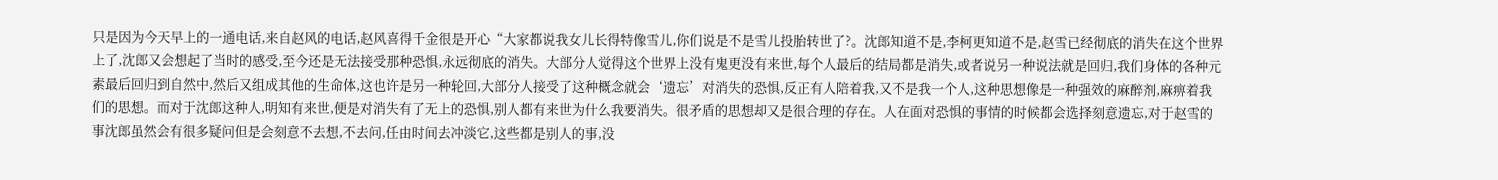只是因为今天早上的一通电话,来自赵风的电话,赵风喜得千金很是开心“大家都说我女儿长得特像雪儿,你们说是不是雪儿投胎转世了?。沈郎知道不是,李柯更知道不是,赵雪已经彻底的消失在这个世界上了,沈郎又会想起了当时的感受,至今还是无法接受那种恐惧,永远彻底的消失。大部分人觉得这个世界上没有鬼更没有来世,每个人最后的结局都是消失,或者说另一种说法就是回归,我们身体的各种元素最后回归到自然中,然后又组成其他的生命体,这也许是另一种轮回,大部分人接受了这种概念就会‘遗忘’对消失的恐惧,反正有人陪着我,又不是我一个人,这种思想像是一种强效的麻醉剂,麻痹着我们的思想。而对于沈郎这种人,明知有来世,便是对消失有了无上的恐惧,别人都有来世为什么我要消失。很矛盾的思想却又是很合理的存在。人在面对恐惧的事情的时候都会选择刻意遗忘,对于赵雪的事沈郎虽然会有很多疑问但是会刻意不去想,不去问,任由时间去冲淡它,这些都是别人的事,没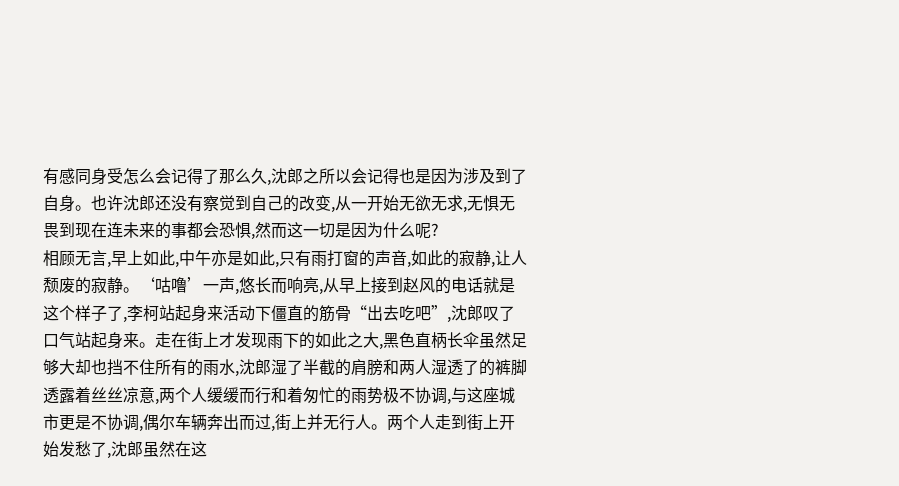有感同身受怎么会记得了那么久,沈郎之所以会记得也是因为涉及到了自身。也许沈郎还没有察觉到自己的改变,从一开始无欲无求,无惧无畏到现在连未来的事都会恐惧,然而这一切是因为什么呢?
相顾无言,早上如此,中午亦是如此,只有雨打窗的声音,如此的寂静,让人颓废的寂静。‘咕噜’一声,悠长而响亮,从早上接到赵风的电话就是这个样子了,李柯站起身来活动下僵直的筋骨“出去吃吧”,沈郎叹了口气站起身来。走在街上才发现雨下的如此之大,黑色直柄长伞虽然足够大却也挡不住所有的雨水,沈郎湿了半截的肩膀和两人湿透了的裤脚透露着丝丝凉意,两个人缓缓而行和着匆忙的雨势极不协调,与这座城市更是不协调,偶尔车辆奔出而过,街上并无行人。两个人走到街上开始发愁了,沈郎虽然在这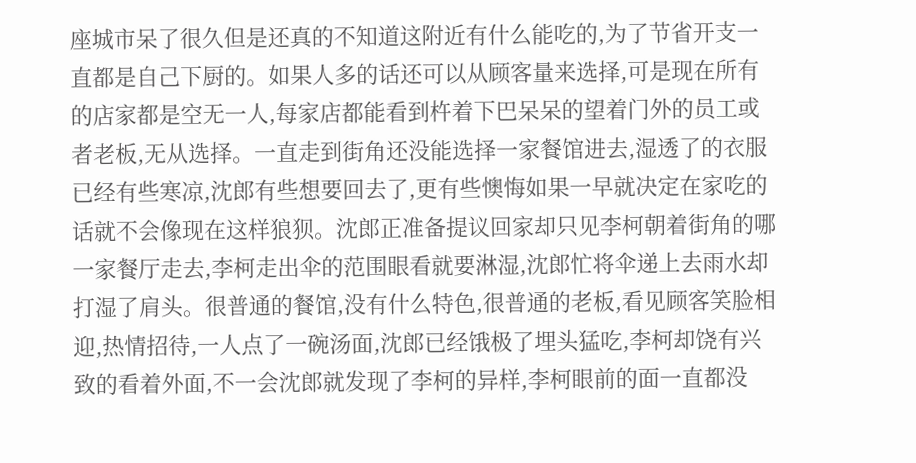座城市呆了很久但是还真的不知道这附近有什么能吃的,为了节省开支一直都是自己下厨的。如果人多的话还可以从顾客量来选择,可是现在所有的店家都是空无一人,每家店都能看到杵着下巴呆呆的望着门外的员工或者老板,无从选择。一直走到街角还没能选择一家餐馆进去,湿透了的衣服已经有些寒凉,沈郎有些想要回去了,更有些懊悔如果一早就决定在家吃的话就不会像现在这样狼狈。沈郎正准备提议回家却只见李柯朝着街角的哪一家餐厅走去,李柯走出伞的范围眼看就要淋湿,沈郎忙将伞递上去雨水却打湿了肩头。很普通的餐馆,没有什么特色,很普通的老板,看见顾客笑脸相迎,热情招待,一人点了一碗汤面,沈郎已经饿极了埋头猛吃,李柯却饶有兴致的看着外面,不一会沈郎就发现了李柯的异样,李柯眼前的面一直都没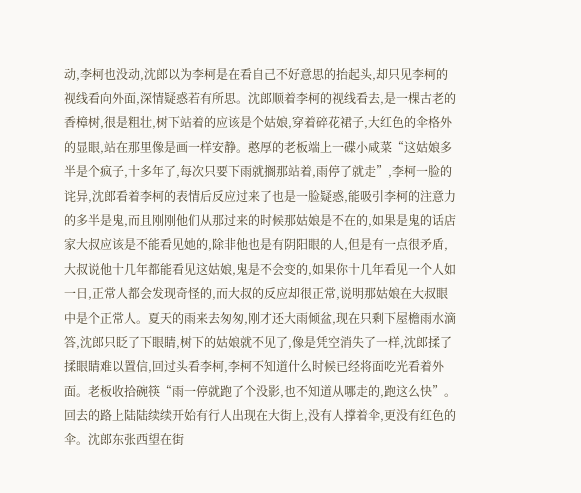动,李柯也没动,沈郎以为李柯是在看自己不好意思的抬起头,却只见李柯的视线看向外面,深情疑惑若有所思。沈郎顺着李柯的视线看去,是一棵古老的香樟树,很是粗壮,树下站着的应该是个姑娘,穿着碎花裙子,大红色的伞格外的显眼,站在那里像是画一样安静。憨厚的老板端上一碟小咸菜“这姑娘多半是个疯子,十多年了,每次只要下雨就搁那站着,雨停了就走”,李柯一脸的诧异,沈郎看着李柯的表情后反应过来了也是一脸疑惑,能吸引李柯的注意力的多半是鬼,而且刚刚他们从那过来的时候那姑娘是不在的,如果是鬼的话店家大叔应该是不能看见她的,除非他也是有阴阳眼的人,但是有一点很矛盾,大叔说他十几年都能看见这姑娘,鬼是不会变的,如果你十几年看见一个人如一日,正常人都会发现奇怪的,而大叔的反应却很正常,说明那姑娘在大叔眼中是个正常人。夏天的雨来去匆匆,刚才还大雨倾盆,现在只剩下屋檐雨水滴答,沈郎只眨了下眼睛,树下的姑娘就不见了,像是凭空消失了一样,沈郎揉了揉眼睛难以置信,回过头看李柯,李柯不知道什么时候已经将面吃光看着外面。老板收拾碗筷“雨一停就跑了个没影,也不知道从哪走的,跑这么快”。回去的路上陆陆续续开始有行人出现在大街上,没有人撑着伞,更没有红色的伞。沈郎东张西望在街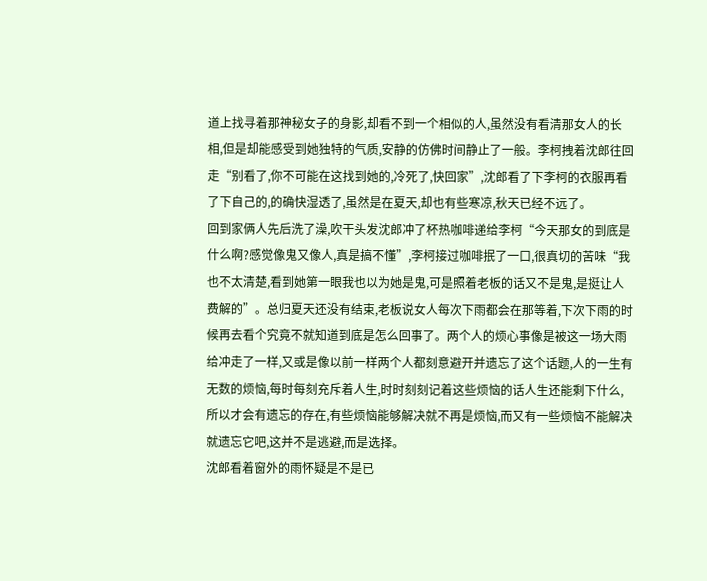道上找寻着那神秘女子的身影,却看不到一个相似的人,虽然没有看清那女人的长相,但是却能感受到她独特的气质,安静的仿佛时间静止了一般。李柯拽着沈郎往回走“别看了,你不可能在这找到她的,冷死了,快回家”,沈郎看了下李柯的衣服再看了下自己的,的确快湿透了,虽然是在夏天,却也有些寒凉,秋天已经不远了。
回到家俩人先后洗了澡,吹干头发沈郎冲了杯热咖啡递给李柯“今天那女的到底是什么啊?感觉像鬼又像人,真是搞不懂”,李柯接过咖啡抿了一口,很真切的苦味“我也不太清楚,看到她第一眼我也以为她是鬼,可是照着老板的话又不是鬼,是挺让人费解的”。总归夏天还没有结束,老板说女人每次下雨都会在那等着,下次下雨的时候再去看个究竟不就知道到底是怎么回事了。两个人的烦心事像是被这一场大雨给冲走了一样,又或是像以前一样两个人都刻意避开并遗忘了这个话题,人的一生有无数的烦恼,每时每刻充斥着人生,时时刻刻记着这些烦恼的话人生还能剩下什么,所以才会有遗忘的存在,有些烦恼能够解决就不再是烦恼,而又有一些烦恼不能解决就遗忘它吧,这并不是逃避,而是选择。
沈郎看着窗外的雨怀疑是不是已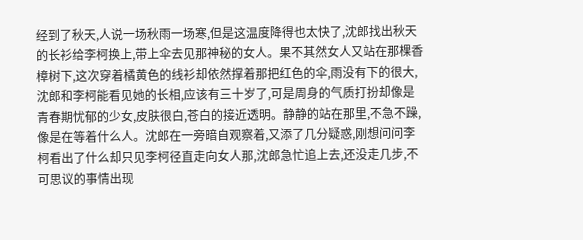经到了秋天,人说一场秋雨一场寒,但是这温度降得也太快了,沈郎找出秋天的长衫给李柯换上,带上伞去见那神秘的女人。果不其然女人又站在那棵香樟树下,这次穿着橘黄色的线衫却依然撑着那把红色的伞,雨没有下的很大,沈郎和李柯能看见她的长相,应该有三十岁了,可是周身的气质打扮却像是青春期忧郁的少女,皮肤很白,苍白的接近透明。静静的站在那里,不急不躁,像是在等着什么人。沈郎在一旁暗自观察着,又添了几分疑惑,刚想问问李柯看出了什么却只见李柯径直走向女人那,沈郎急忙追上去,还没走几步,不可思议的事情出现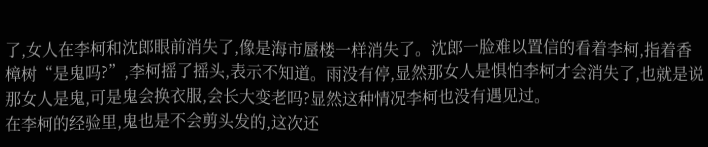了,女人在李柯和沈郎眼前消失了,像是海市蜃楼一样消失了。沈郎一脸难以置信的看着李柯,指着香樟树“是鬼吗?”,李柯摇了摇头,表示不知道。雨没有停,显然那女人是惧怕李柯才会消失了,也就是说那女人是鬼,可是鬼会换衣服,会长大变老吗?显然这种情况李柯也没有遇见过。
在李柯的经验里,鬼也是不会剪头发的,这次还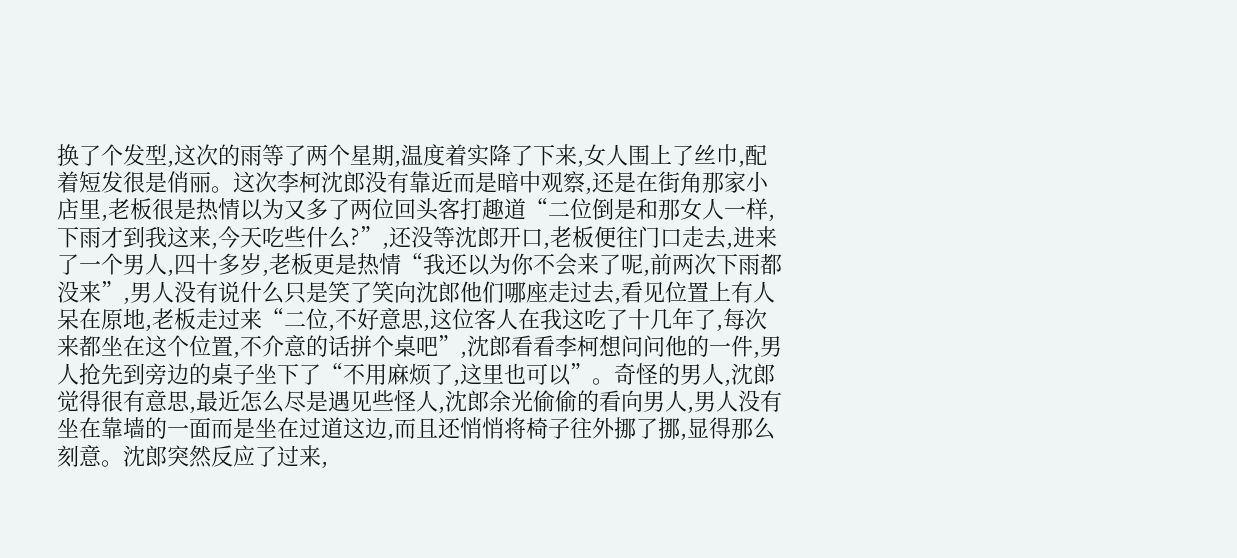换了个发型,这次的雨等了两个星期,温度着实降了下来,女人围上了丝巾,配着短发很是俏丽。这次李柯沈郎没有靠近而是暗中观察,还是在街角那家小店里,老板很是热情以为又多了两位回头客打趣道“二位倒是和那女人一样,下雨才到我这来,今天吃些什么?”,还没等沈郎开口,老板便往门口走去,进来了一个男人,四十多岁,老板更是热情“我还以为你不会来了呢,前两次下雨都没来”,男人没有说什么只是笑了笑向沈郎他们哪座走过去,看见位置上有人呆在原地,老板走过来“二位,不好意思,这位客人在我这吃了十几年了,每次来都坐在这个位置,不介意的话拼个桌吧”,沈郎看看李柯想问问他的一件,男人抢先到旁边的桌子坐下了“不用麻烦了,这里也可以”。奇怪的男人,沈郎觉得很有意思,最近怎么尽是遇见些怪人,沈郎余光偷偷的看向男人,男人没有坐在靠墙的一面而是坐在过道这边,而且还悄悄将椅子往外挪了挪,显得那么刻意。沈郎突然反应了过来,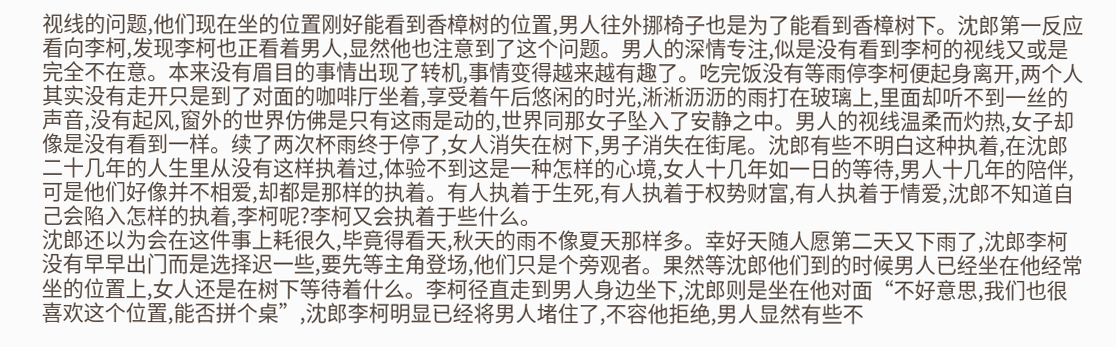视线的问题,他们现在坐的位置刚好能看到香樟树的位置,男人往外挪椅子也是为了能看到香樟树下。沈郎第一反应看向李柯,发现李柯也正看着男人,显然他也注意到了这个问题。男人的深情专注,似是没有看到李柯的视线又或是完全不在意。本来没有眉目的事情出现了转机,事情变得越来越有趣了。吃完饭没有等雨停李柯便起身离开,两个人其实没有走开只是到了对面的咖啡厅坐着,享受着午后悠闲的时光,淅淅沥沥的雨打在玻璃上,里面却听不到一丝的声音,没有起风,窗外的世界仿佛是只有这雨是动的,世界同那女子坠入了安静之中。男人的视线温柔而灼热,女子却像是没有看到一样。续了两次杯雨终于停了,女人消失在树下,男子消失在街尾。沈郎有些不明白这种执着,在沈郎二十几年的人生里从没有这样执着过,体验不到这是一种怎样的心境,女人十几年如一日的等待,男人十几年的陪伴,可是他们好像并不相爱,却都是那样的执着。有人执着于生死,有人执着于权势财富,有人执着于情爱,沈郎不知道自己会陷入怎样的执着,李柯呢?李柯又会执着于些什么。
沈郎还以为会在这件事上耗很久,毕竟得看天,秋天的雨不像夏天那样多。幸好天随人愿第二天又下雨了,沈郎李柯没有早早出门而是选择迟一些,要先等主角登场,他们只是个旁观者。果然等沈郎他们到的时候男人已经坐在他经常坐的位置上,女人还是在树下等待着什么。李柯径直走到男人身边坐下,沈郎则是坐在他对面“不好意思,我们也很喜欢这个位置,能否拼个桌”,沈郎李柯明显已经将男人堵住了,不容他拒绝,男人显然有些不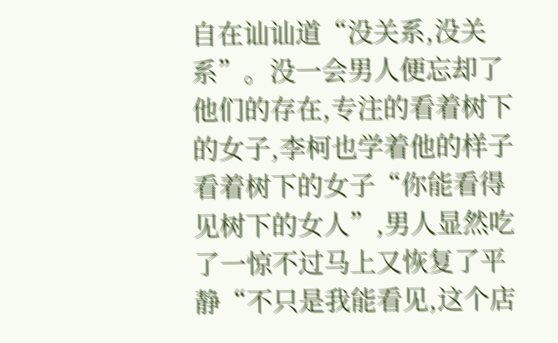自在讪讪道“没关系,没关系”。没一会男人便忘却了他们的存在,专注的看着树下的女子,李柯也学着他的样子看着树下的女子“你能看得见树下的女人”,男人显然吃了一惊不过马上又恢复了平静“不只是我能看见,这个店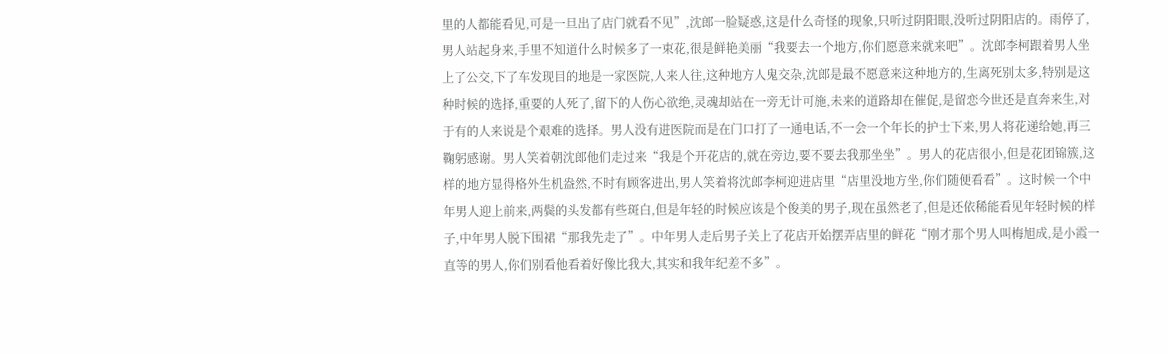里的人都能看见,可是一旦出了店门就看不见”,沈郎一脸疑惑,这是什么奇怪的现象,只听过阴阳眼,没听过阴阳店的。雨停了,男人站起身来,手里不知道什么时候多了一束花,很是鲜艳美丽“我要去一个地方,你们愿意来就来吧”。沈郎李柯跟着男人坐上了公交,下了车发现目的地是一家医院,人来人往,这种地方人鬼交杂,沈郎是最不愿意来这种地方的,生离死别太多,特别是这种时候的选择,重要的人死了,留下的人伤心欲绝,灵魂却站在一旁无计可施,未来的道路却在催促,是留恋今世还是直奔来生,对于有的人来说是个艰难的选择。男人没有进医院而是在门口打了一通电话,不一会一个年长的护士下来,男人将花递给她,再三鞠躬感谢。男人笑着朝沈郎他们走过来“我是个开花店的,就在旁边,要不要去我那坐坐”。男人的花店很小,但是花团锦簇,这样的地方显得格外生机盎然,不时有顾客进出,男人笑着将沈郎李柯迎进店里“店里没地方坐,你们随便看看”。这时候一个中年男人迎上前来,两鬓的头发都有些斑白,但是年轻的时候应该是个俊美的男子,现在虽然老了,但是还依稀能看见年轻时候的样子,中年男人脱下围裙“那我先走了”。中年男人走后男子关上了花店开始摆弄店里的鲜花“刚才那个男人叫梅旭成,是小霞一直等的男人,你们别看他看着好像比我大,其实和我年纪差不多”。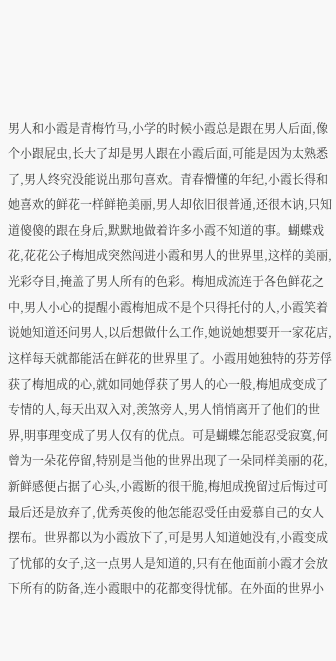男人和小霞是青梅竹马,小学的时候小霞总是跟在男人后面,像个小跟屁虫,长大了却是男人跟在小霞后面,可能是因为太熟悉了,男人终究没能说出那句喜欢。青春懵懂的年纪,小霞长得和她喜欢的鲜花一样鲜艳美丽,男人却依旧很普通,还很木讷,只知道傻傻的跟在身后,默默地做着许多小霞不知道的事。蝴蝶戏花,花花公子梅旭成突然闯进小霞和男人的世界里,这样的美丽,光彩夺目,掩盖了男人所有的色彩。梅旭成流连于各色鲜花之中,男人小心的提醒小霞梅旭成不是个只得托付的人,小霞笑着说她知道还问男人,以后想做什么工作,她说她想要开一家花店,这样每天就都能活在鲜花的世界里了。小霞用她独特的芬芳俘获了梅旭成的心,就如同她俘获了男人的心一般,梅旭成变成了专情的人,每天出双入对,羡煞旁人,男人悄悄离开了他们的世界,明事理变成了男人仅有的优点。可是蝴蝶怎能忍受寂寞,何曾为一朵花停留,特别是当他的世界出现了一朵同样美丽的花,新鲜感便占据了心头,小霞断的很干脆,梅旭成挽留过后悔过可最后还是放弃了,优秀英俊的他怎能忍受任由爱慕自己的女人摆布。世界都以为小霞放下了,可是男人知道她没有,小霞变成了忧郁的女子,这一点男人是知道的,只有在他面前小霞才会放下所有的防备,连小霞眼中的花都变得忧郁。在外面的世界小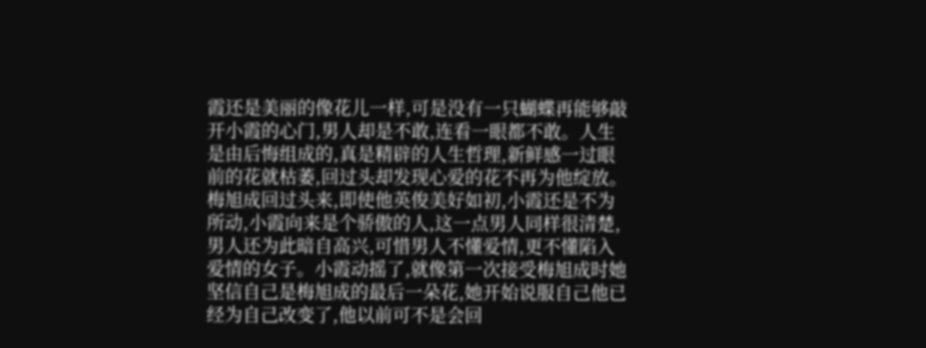霞还是美丽的像花儿一样,可是没有一只蝴蝶再能够敲开小霞的心门,男人却是不敢,连看一眼都不敢。人生是由后悔组成的,真是精辟的人生哲理,新鲜感一过眼前的花就枯萎,回过头却发现心爱的花不再为他绽放。梅旭成回过头来,即使他英俊美好如初,小霞还是不为所动,小霞向来是个骄傲的人,这一点男人同样很清楚,男人还为此暗自高兴,可惜男人不懂爱情,更不懂陷入爱情的女子。小霞动摇了,就像第一次接受梅旭成时她坚信自己是梅旭成的最后一朵花,她开始说服自己他已经为自己改变了,他以前可不是会回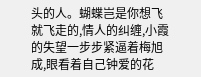头的人。蝴蝶岂是你想飞就飞走的,情人的纠缠,小霞的失望一步步紧逼着梅旭成,眼看着自己钟爱的花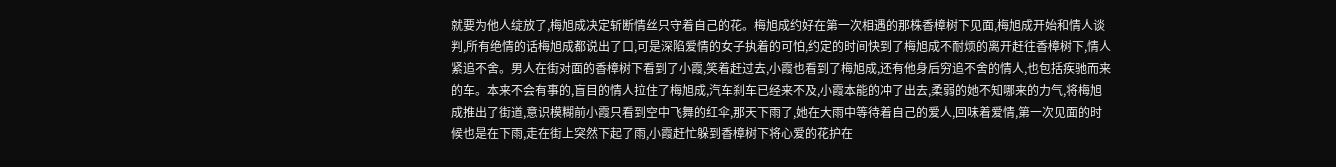就要为他人绽放了,梅旭成决定斩断情丝只守着自己的花。梅旭成约好在第一次相遇的那株香樟树下见面,梅旭成开始和情人谈判,所有绝情的话梅旭成都说出了口,可是深陷爱情的女子执着的可怕,约定的时间快到了梅旭成不耐烦的离开赶往香樟树下,情人紧追不舍。男人在街对面的香樟树下看到了小霞,笑着赶过去,小霞也看到了梅旭成,还有他身后穷追不舍的情人,也包括疾驰而来的车。本来不会有事的,盲目的情人拉住了梅旭成,汽车刹车已经来不及,小霞本能的冲了出去,柔弱的她不知哪来的力气,将梅旭成推出了街道,意识模糊前小霞只看到空中飞舞的红伞,那天下雨了,她在大雨中等待着自己的爱人,回味着爱情,第一次见面的时候也是在下雨,走在街上突然下起了雨,小霞赶忙躲到香樟树下将心爱的花护在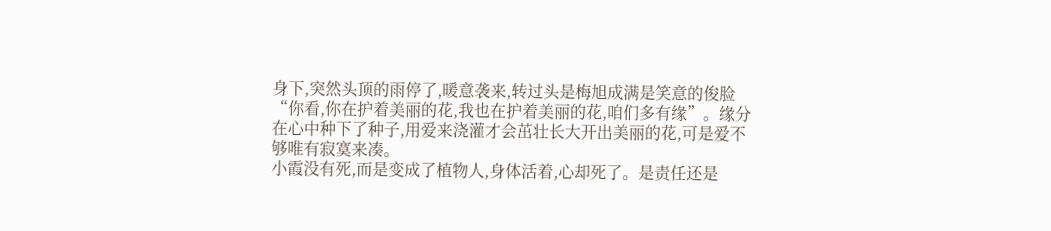身下,突然头顶的雨停了,暖意袭来,转过头是梅旭成满是笑意的俊脸“你看,你在护着美丽的花,我也在护着美丽的花,咱们多有缘”。缘分在心中种下了种子,用爱来浇灌才会茁壮长大开出美丽的花,可是爱不够唯有寂寞来凑。
小霞没有死,而是变成了植物人,身体活着,心却死了。是责任还是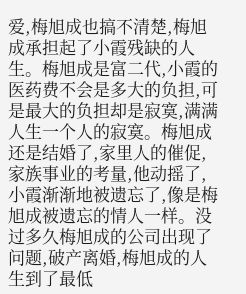爱,梅旭成也搞不清楚,梅旭成承担起了小霞残缺的人生。梅旭成是富二代,小霞的医药费不会是多大的负担,可是最大的负担却是寂寞,满满人生一个人的寂寞。梅旭成还是结婚了,家里人的催促,家族事业的考量,他动摇了,小霞渐渐地被遗忘了,像是梅旭成被遗忘的情人一样。没过多久梅旭成的公司出现了问题,破产离婚,梅旭成的人生到了最低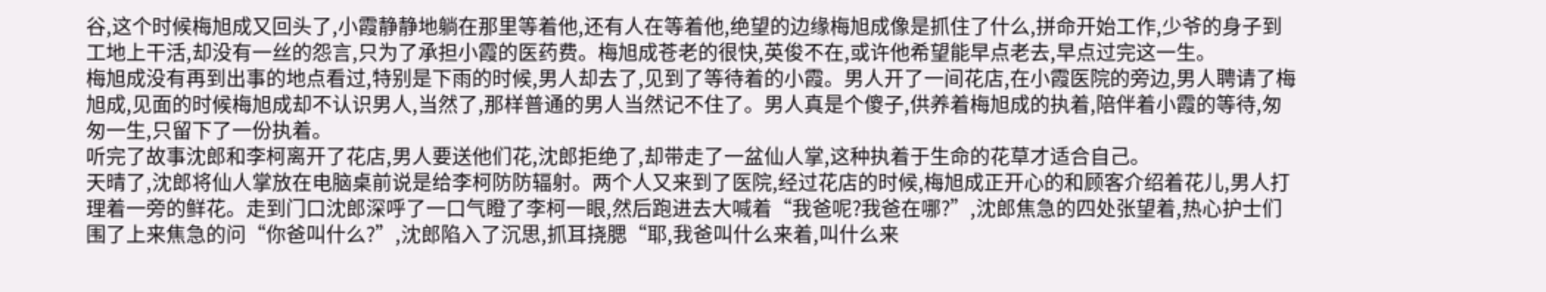谷,这个时候梅旭成又回头了,小霞静静地躺在那里等着他,还有人在等着他,绝望的边缘梅旭成像是抓住了什么,拼命开始工作,少爷的身子到工地上干活,却没有一丝的怨言,只为了承担小霞的医药费。梅旭成苍老的很快,英俊不在,或许他希望能早点老去,早点过完这一生。
梅旭成没有再到出事的地点看过,特别是下雨的时候,男人却去了,见到了等待着的小霞。男人开了一间花店,在小霞医院的旁边,男人聘请了梅旭成,见面的时候梅旭成却不认识男人,当然了,那样普通的男人当然记不住了。男人真是个傻子,供养着梅旭成的执着,陪伴着小霞的等待,匆匆一生,只留下了一份执着。
听完了故事沈郎和李柯离开了花店,男人要送他们花,沈郎拒绝了,却带走了一盆仙人掌,这种执着于生命的花草才适合自己。
天晴了,沈郎将仙人掌放在电脑桌前说是给李柯防防辐射。两个人又来到了医院,经过花店的时候,梅旭成正开心的和顾客介绍着花儿,男人打理着一旁的鲜花。走到门口沈郎深呼了一口气瞪了李柯一眼,然后跑进去大喊着“我爸呢?我爸在哪?”,沈郎焦急的四处张望着,热心护士们围了上来焦急的问“你爸叫什么?”,沈郎陷入了沉思,抓耳挠腮“耶,我爸叫什么来着,叫什么来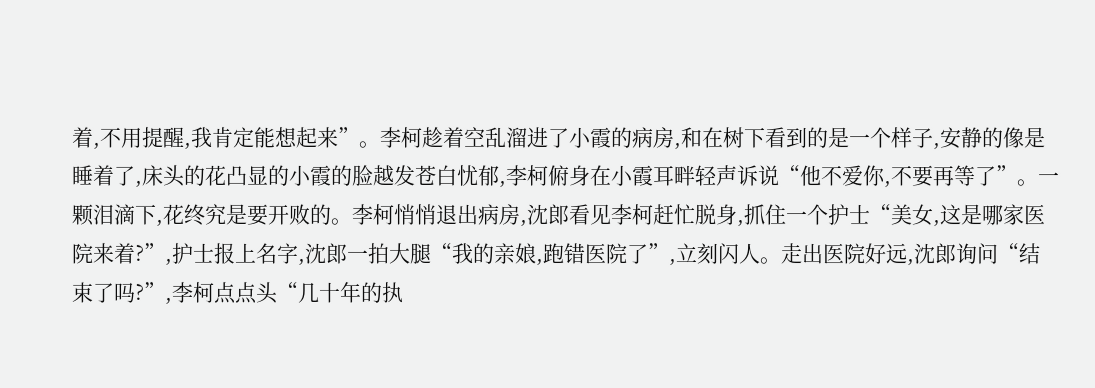着,不用提醒,我肯定能想起来”。李柯趁着空乱溜进了小霞的病房,和在树下看到的是一个样子,安静的像是睡着了,床头的花凸显的小霞的脸越发苍白忧郁,李柯俯身在小霞耳畔轻声诉说“他不爱你,不要再等了”。一颗泪滴下,花终究是要开败的。李柯悄悄退出病房,沈郎看见李柯赶忙脱身,抓住一个护士“美女,这是哪家医院来着?”,护士报上名字,沈郎一拍大腿“我的亲娘,跑错医院了”,立刻闪人。走出医院好远,沈郎询问“结束了吗?”,李柯点点头“几十年的执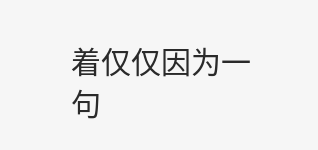着仅仅因为一句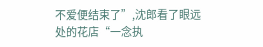不爱便结束了”,沈郎看了眼远处的花店“一念执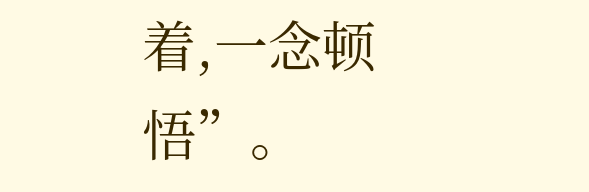着,一念顿悟”。